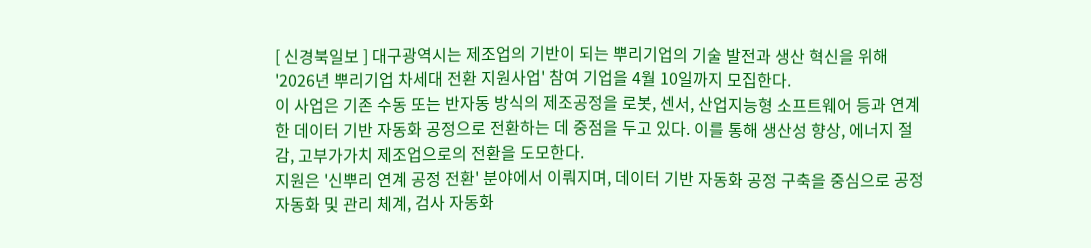[ 신경북일보 ] 대구광역시는 제조업의 기반이 되는 뿌리기업의 기술 발전과 생산 혁신을 위해 '2026년 뿌리기업 차세대 전환 지원사업' 참여 기업을 4월 10일까지 모집한다.
이 사업은 기존 수동 또는 반자동 방식의 제조공정을 로봇, 센서, 산업지능형 소프트웨어 등과 연계한 데이터 기반 자동화 공정으로 전환하는 데 중점을 두고 있다. 이를 통해 생산성 향상, 에너지 절감, 고부가가치 제조업으로의 전환을 도모한다.
지원은 '신뿌리 연계 공정 전환' 분야에서 이뤄지며, 데이터 기반 자동화 공정 구축을 중심으로 공정 자동화 및 관리 체계, 검사 자동화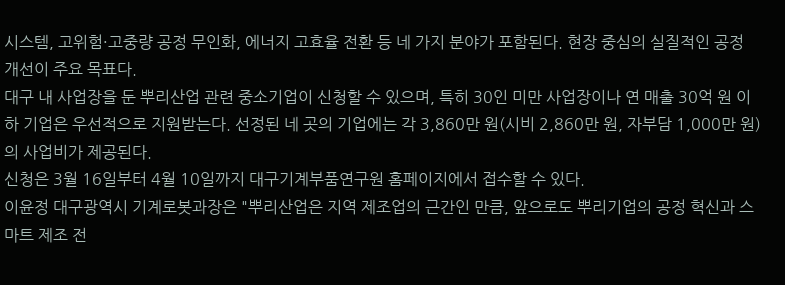시스템, 고위험·고중량 공정 무인화, 에너지 고효율 전환 등 네 가지 분야가 포함된다. 현장 중심의 실질적인 공정 개선이 주요 목표다.
대구 내 사업장을 둔 뿌리산업 관련 중소기업이 신청할 수 있으며, 특히 30인 미만 사업장이나 연 매출 30억 원 이하 기업은 우선적으로 지원받는다. 선정된 네 곳의 기업에는 각 3,860만 원(시비 2,860만 원, 자부담 1,000만 원)의 사업비가 제공된다.
신청은 3월 16일부터 4월 10일까지 대구기계부품연구원 홈페이지에서 접수할 수 있다.
이윤정 대구광역시 기계로봇과장은 "뿌리산업은 지역 제조업의 근간인 만큼, 앞으로도 뿌리기업의 공정 혁신과 스마트 제조 전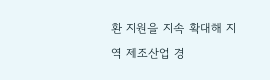환 지원을 지속 확대해 지역 제조산업 경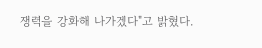쟁력을 강화해 나가겠다"고 밝혔다.